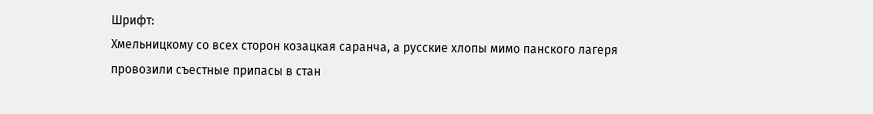Шрифт:
Хмельницкому со всех сторон козацкая саранча, а русские хлопы мимо панского лагеря
провозили съестные припасы в стан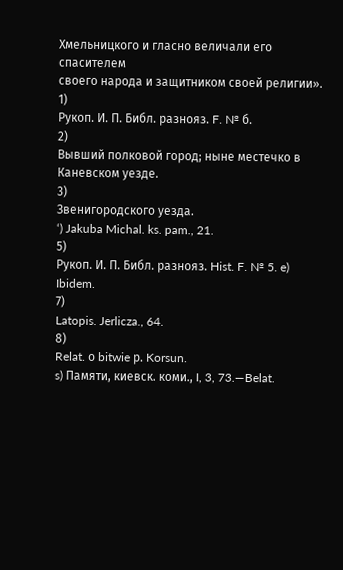Хмельницкого и гласно величали его спасителем
своего народа и защитником своей религии».
1)
Рукоп. И. П. Библ. разнояз. F. № б.
2)
Вывший полковой город; ныне местечко в Каневском уезде.
3)
Звенигородского уезда.
‘) Jakuba Michal. ks. pam., 21.
5)
Рукоп. И. П. Библ. разнояз. Hist. F. № 5. e) Ibidem.
7)
Latopis. Jerlicza., 64.
8)
Relat. о bitwie р. Korsun.
s) Памяти, киевск. коми., I, 3, 73.—Belat.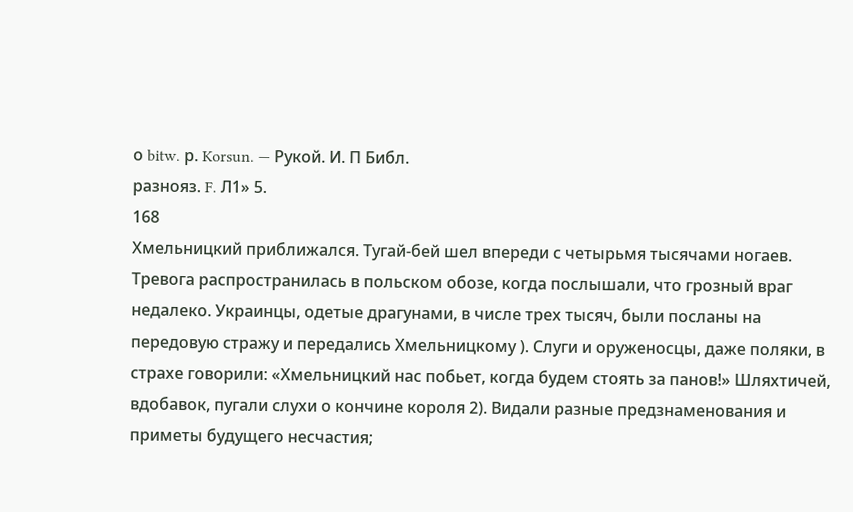о bitw. р. Korsun. — Рукой. И. П Библ.
разнояз. F. Л1» 5.
168
Хмельницкий приближался. Тугай-бей шел впереди с четырьмя тысячами ногаев.
Тревога распространилась в польском обозе, когда послышали, что грозный враг
недалеко. Украинцы, одетые драгунами, в числе трех тысяч, были посланы на
передовую стражу и передались Хмельницкому ). Слуги и оруженосцы, даже поляки, в
страхе говорили: «Хмельницкий нас побьет, когда будем стоять за панов!» Шляхтичей,
вдобавок, пугали слухи о кончине короля 2). Видали разные предзнаменования и
приметы будущего несчастия;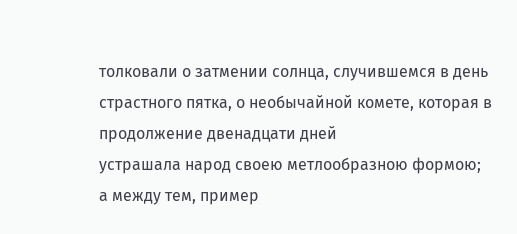толковали о затмении солнца, случившемся в день
страстного пятка, о необычайной комете, которая в продолжение двенадцати дней
устрашала народ своею метлообразною формою; а между тем, пример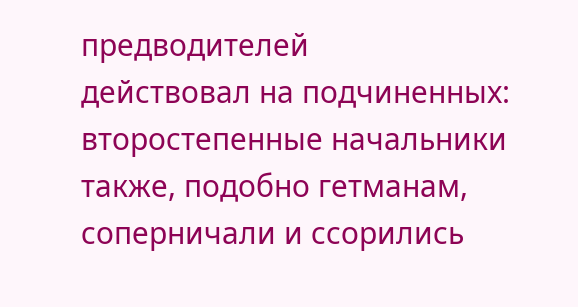предводителей
действовал на подчиненных: второстепенные начальники также, подобно гетманам,
соперничали и ссорились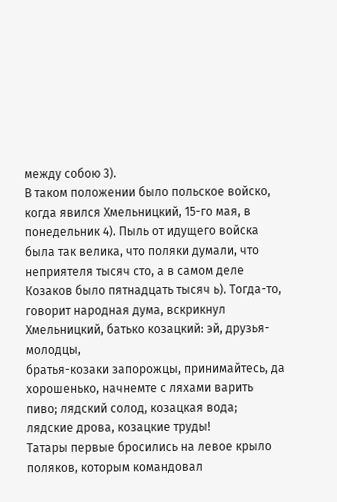между собою 3).
В таком положении было польское войско, когда явился Хмельницкий, 15-го мая, в
понедельник 4). Пыль от идущего войска была так велика, что поляки думали, что
неприятеля тысяч сто, а в самом деле Козаков было пятнадцать тысяч ь). Тогда-то,
говорит народная дума, вскрикнул Хмельницкий, батько козацкий: эй, друзья-молодцы,
братья-козаки запорожцы, принимайтесь, да хорошенько, начнемте с ляхами варить
пиво; лядский солод, козацкая вода; лядские дрова, козацкие труды!
Татары первые бросились на левое крыло поляков, которым командовал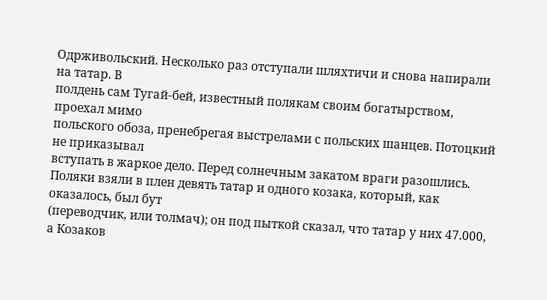Одрживольский. Несколько раз отступали шляхтичи и снова напирали на татар. В
полдень сам Тугай-бей, известный полякам своим богатырством, проехал мимо
польского обоза, пренебрегая выстрелами с польских шанцев. Потоцкий не приказывал
вступать в жаркое дело. Перед солнечным закатом враги разошлись.
Поляки взяли в плен девять татар и одного козака, который, как оказалось, был бут
(переводчик, или толмач); он под пыткой сказал, что татар у них 47.000, а Козаков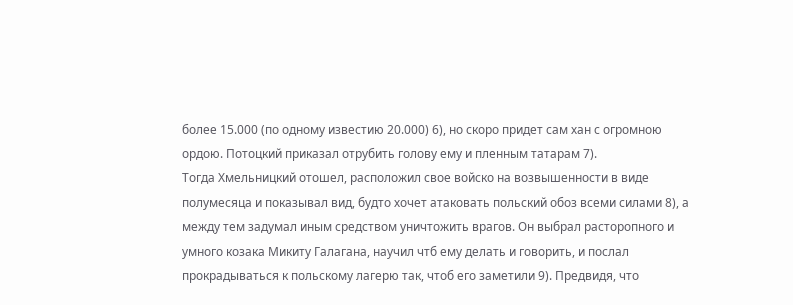более 15.000 (по одному известию 20.000) 6), но скоро придет сам хан с огромною
ордою. Потоцкий приказал отрубить голову ему и пленным татарам 7).
Тогда Хмельницкий отошел, расположил свое войско на возвышенности в виде
полумесяца и показывал вид, будто хочет атаковать польский обоз всеми силами 8), а
между тем задумал иным средством уничтожить врагов. Он выбрал расторопного и
умного козака Микиту Галагана, научил чтб ему делать и говорить, и послал
прокрадываться к польскому лагерю так, чтоб его заметили 9). Предвидя, что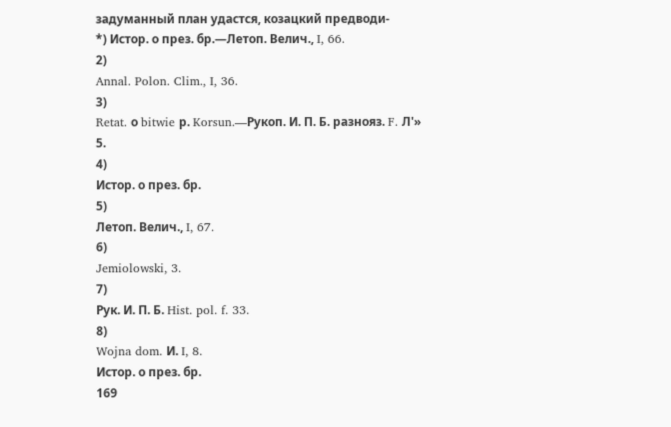задуманный план удастся, козацкий предводи-
*) Истор. о през. бр.—Летоп. Велич., I, 66.
2)
Annal. Polon. Clim., I, 36.
3)
Retat. о bitwie р. Korsun.—Рукоп. И. П. Б. разнояз. F. Л'» 5.
4)
Истор. о през. бр.
5)
Летоп. Велич., I, 67.
6)
Jemiolowski, 3.
7)
Рук. И. П. Б. Hist. pol. f. 33.
8)
Wojna dom. И. I, 8.
Истор. о през. бр.
169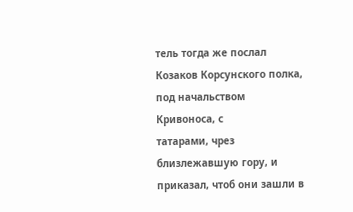тель тогда же послал Козаков Корсунского полка, под начальством Кривоноса, с
татарами, чрез близлежавшую гору, и приказал, чтоб они зашли в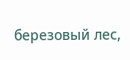березовый лес,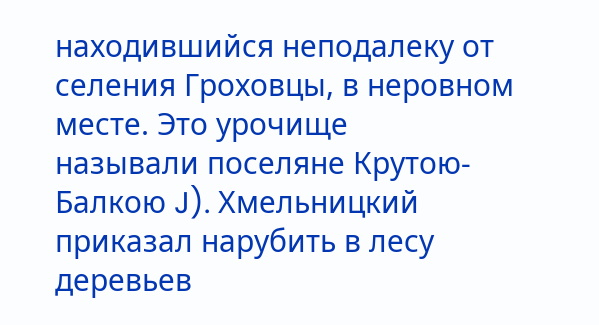находившийся неподалеку от селения Гроховцы, в неровном месте. Это урочище
называли поселяне Крутою-Балкою J). Хмельницкий приказал нарубить в лесу деревьев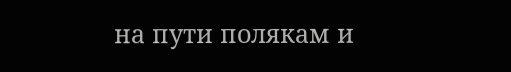на пути полякам и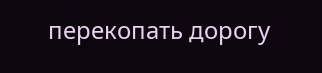перекопать дорогу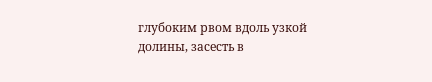глубоким рвом вдоль узкой долины, засесть в